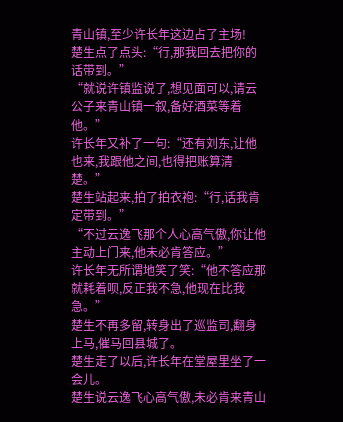青山镇,至少许长年这边占了主场!
楚生点了点头:“行,那我回去把你的话带到。”
“就说许镇监说了,想见面可以,请云公子来青山镇一叙,备好酒菜等着他。”
许长年又补了一句:“还有刘东,让他也来,我跟他之间,也得把账算清楚。”
楚生站起来,拍了拍衣袍:“行,话我肯定带到。”
“不过云逸飞那个人心高气傲,你让他主动上门来,他未必肯答应。”
许长年无所谓地笑了笑:“他不答应那就耗着呗,反正我不急,他现在比我急。”
楚生不再多留,转身出了巡监司,翻身上马,催马回县城了。
楚生走了以后,许长年在堂屋里坐了一会儿。
楚生说云逸飞心高气傲,未必肯来青山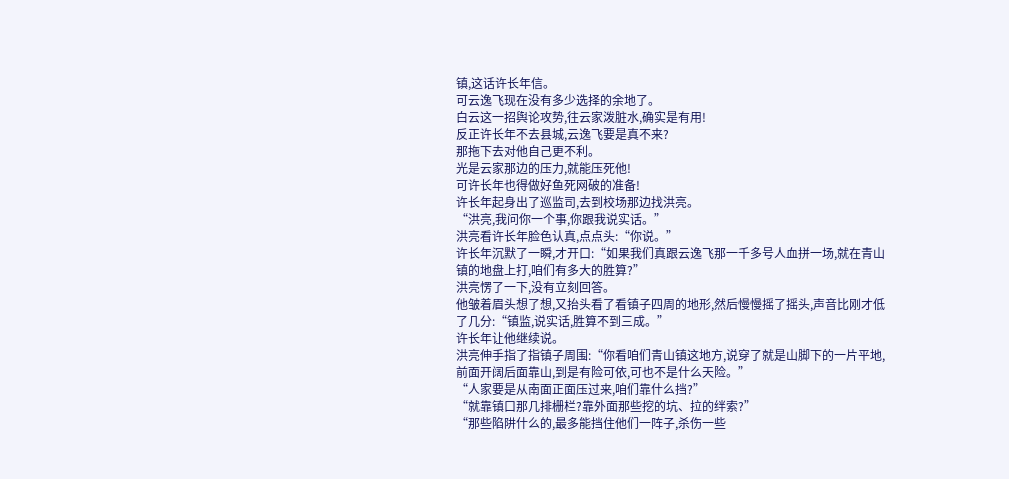镇,这话许长年信。
可云逸飞现在没有多少选择的余地了。
白云这一招舆论攻势,往云家泼脏水,确实是有用!
反正许长年不去县城,云逸飞要是真不来?
那拖下去对他自己更不利。
光是云家那边的压力,就能压死他!
可许长年也得做好鱼死网破的准备!
许长年起身出了巡监司,去到校场那边找洪亮。
“洪亮,我问你一个事,你跟我说实话。”
洪亮看许长年脸色认真,点点头:“你说。”
许长年沉默了一瞬,才开口:“如果我们真跟云逸飞那一千多号人血拼一场,就在青山镇的地盘上打,咱们有多大的胜算?”
洪亮愣了一下,没有立刻回答。
他皱着眉头想了想,又抬头看了看镇子四周的地形,然后慢慢摇了摇头,声音比刚才低了几分:“镇监,说实话,胜算不到三成。”
许长年让他继续说。
洪亮伸手指了指镇子周围:“你看咱们青山镇这地方,说穿了就是山脚下的一片平地,前面开阔后面靠山,到是有险可依,可也不是什么天险。”
“人家要是从南面正面压过来,咱们靠什么挡?”
“就靠镇口那几排栅栏?靠外面那些挖的坑、拉的绊索?”
“那些陷阱什么的,最多能挡住他们一阵子,杀伤一些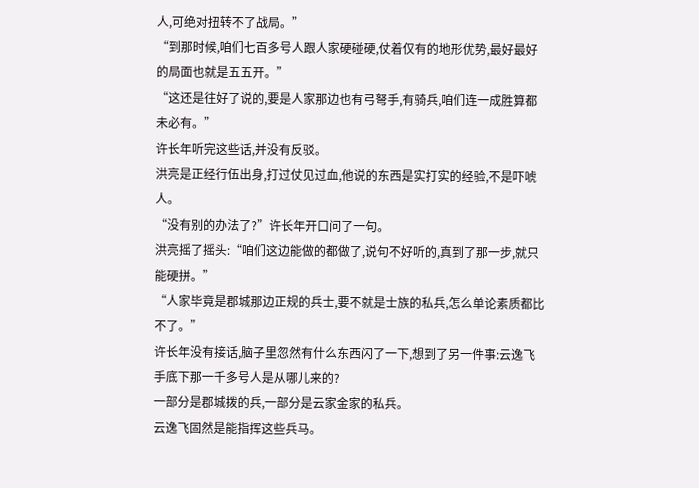人,可绝对扭转不了战局。”
“到那时候,咱们七百多号人跟人家硬碰硬,仗着仅有的地形优势,最好最好的局面也就是五五开。”
“这还是往好了说的,要是人家那边也有弓弩手,有骑兵,咱们连一成胜算都未必有。”
许长年听完这些话,并没有反驳。
洪亮是正经行伍出身,打过仗见过血,他说的东西是实打实的经验,不是吓唬人。
“没有别的办法了?”许长年开口问了一句。
洪亮摇了摇头:“咱们这边能做的都做了,说句不好听的,真到了那一步,就只能硬拼。”
“人家毕竟是郡城那边正规的兵士,要不就是士族的私兵,怎么单论素质都比不了。”
许长年没有接话,脑子里忽然有什么东西闪了一下,想到了另一件事:云逸飞手底下那一千多号人是从哪儿来的?
一部分是郡城拨的兵,一部分是云家金家的私兵。
云逸飞固然是能指挥这些兵马。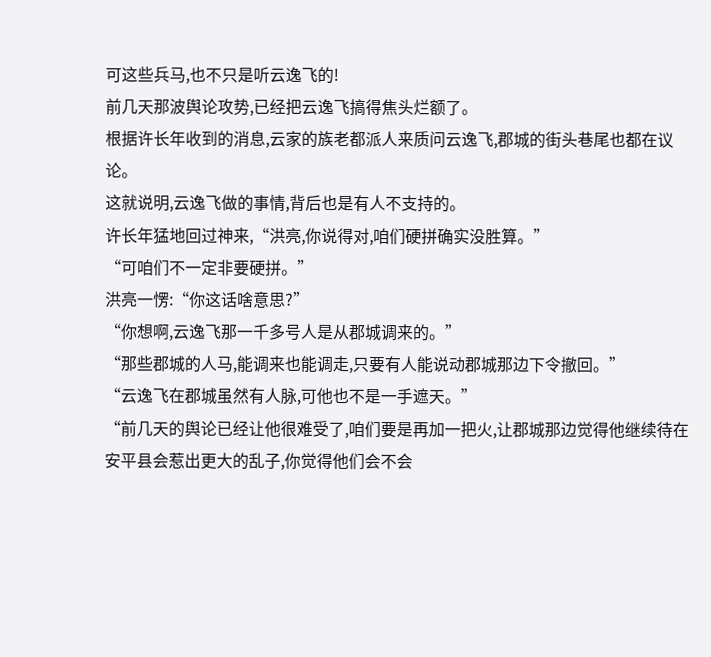可这些兵马,也不只是听云逸飞的!
前几天那波舆论攻势,已经把云逸飞搞得焦头烂额了。
根据许长年收到的消息,云家的族老都派人来质问云逸飞,郡城的街头巷尾也都在议论。
这就说明,云逸飞做的事情,背后也是有人不支持的。
许长年猛地回过神来,“洪亮,你说得对,咱们硬拼确实没胜算。”
“可咱们不一定非要硬拼。”
洪亮一愣:“你这话啥意思?”
“你想啊,云逸飞那一千多号人是从郡城调来的。”
“那些郡城的人马,能调来也能调走,只要有人能说动郡城那边下令撤回。”
“云逸飞在郡城虽然有人脉,可他也不是一手遮天。”
“前几天的舆论已经让他很难受了,咱们要是再加一把火,让郡城那边觉得他继续待在安平县会惹出更大的乱子,你觉得他们会不会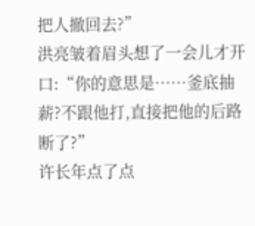把人撤回去?”
洪亮皱着眉头想了一会儿才开口:“你的意思是……釜底抽薪?不跟他打,直接把他的后路断了?”
许长年点了点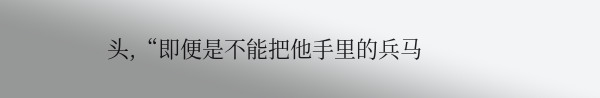头,“即便是不能把他手里的兵马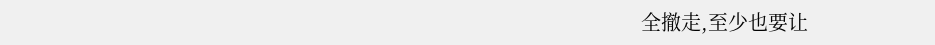全撤走,至少也要让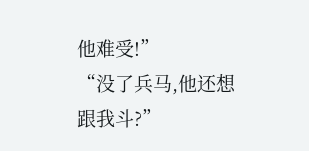他难受!”
“没了兵马,他还想跟我斗?”